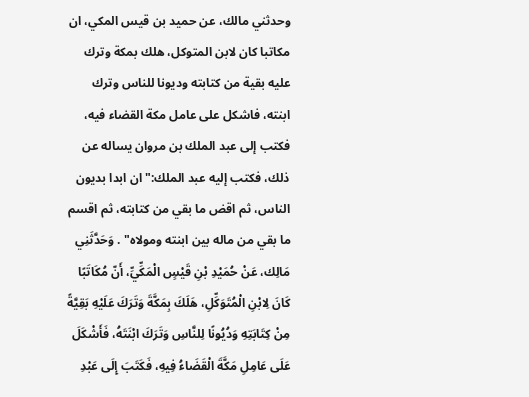وحدثني مالك، عن حميد بن قيس المكي، ان مكاتبا كان لابن المتوكل، هلك بمكة وترك عليه بقية من كتابته وديونا للناس وترك ابنته، فاشكل على عامل مكة القضاء فيه، فكتب إلى عبد الملك بن مروان يساله عن ذلك، فكتب إليه عبد الملك:" ان ابدا بديون الناس، ثم اقض ما بقي من كتابته، ثم اقسم ما بقي من ماله بين ابنته ومولاه" . وَحَدَّثَنِي مَالِك، عَنْ حُمَيْدِ بْنِ قَيْسٍ الْمَكِّيِّ، أَنّ مُكَاتَبًا كَانَ لِابْنِ الْمُتَوَكِّلِ، هَلَكَ بِمَكَّةَ وَتَرَكَ عَلَيْهِ بَقِيَّةً مِنْ كِتَابَتِهِ وَدُيُونًا لِلنَّاسِ وَتَرَكَ ابْنَتَهُ، فَأَشْكَلَ عَلَى عَامِلِ مَكَّةَ الْقَضَاءُ فِيهِ، فَكَتَبَ إِلَى عَبْدِ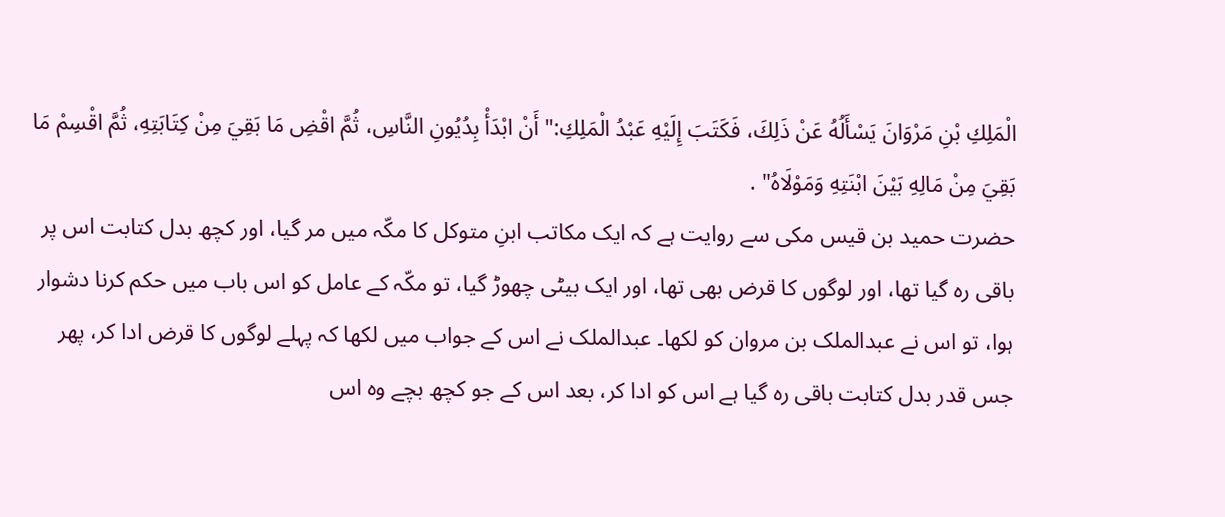الْمَلِكِ بْنِ مَرْوَانَ يَسْأَلُهُ عَنْ ذَلِكَ، فَكَتَبَ إِلَيْهِ عَبْدُ الْمَلِكِ:" أَنْ ابْدَأْ بِدُيُونِ النَّاسِ، ثُمَّ اقْضِ مَا بَقِيَ مِنْ كِتَابَتِهِ، ثُمَّ اقْسِمْ مَا بَقِيَ مِنْ مَالِهِ بَيْنَ ابْنَتِهِ وَمَوْلَاهُ" .
حضرت حمید بن قیس مکی سے روایت ہے کہ ایک مکاتب ابنِ متوکل کا مکّہ میں مر گیا، اور کچھ بدل کتابت اس پر باقی رہ گیا تھا، اور لوگوں کا قرض بھی تھا، اور ایک بیٹی چھوڑ گیا، تو مکّہ کے عامل کو اس باب میں حکم کرنا دشوار ہوا، تو اس نے عبدالملک بن مروان کو لکھا۔ عبدالملک نے اس کے جواب میں لکھا کہ پہلے لوگوں کا قرض ادا کر، پھر جس قدر بدل کتابت باقی رہ گیا ہے اس کو ادا کر، بعد اس کے جو کچھ بچے وہ اس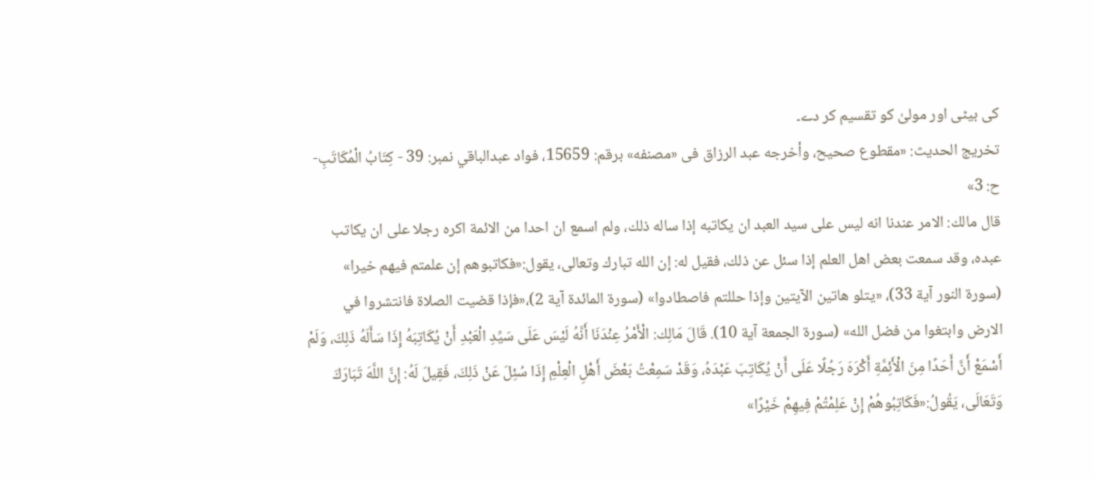کی بیٹی اور مولیٰ کو تقسیم کر دے۔
تخریج الحدیث: «مقطوع صحيح، وأخرجه عبد الرزاق فى «مصنفه» برقم: 15659، فواد عبدالباقي نمبر: 39 - كِتَابُ الْمُكَاتَبِ-ح: 3»
قال مالك: الامر عندنا انه ليس على سيد العبد ان يكاتبه إذا ساله ذلك، ولم اسمع ان احدا من الائمة اكره رجلا على ان يكاتب عبده، وقد سمعت بعض اهل العلم إذا سئل عن ذلك، فقيل له: إن الله تبارك وتعالى، يقول:«فكاتبوهم إن علمتم فيهم خيرا» (سورة النور آية 33)، «يتلو هاتين الآيتين وإذا حللتم فاصطادوا» (سورة المائدة آية 2)،«فإذا قضيت الصلاة فانتشروا في الارض وابتغوا من فضل الله» (سورة الجمعة آية 10). قَالَ مَالِك: الْأَمْرُ عِنْدَنَا أَنَّهُ لَيْسَ عَلَى سَيِّدِ الْعَبْدِ أَنْ يُكَاتِبَهُ إِذَا سَأَلَهُ ذَلِكَ، وَلَمْ أَسْمَعْ أَنَّ أَحَدًا مِنَ الْأَئِمَّةِ أَكْرَهَ رَجُلًا عَلَى أَنْ يُكَاتِبَ عَبْدَهُ، وَقَدْ سَمِعْتُ بَعْضَ أَهْلِ الْعِلْمِ إِذَا سُئِلَ عَنْ ذَلِكَ، فَقِيلَ لَهُ: إِنَّ اللَّهَ تَبَارَكَ وَتَعَالَى، يَقُولُ:«فَكَاتِبُوهُمْ إِنْ عَلِمْتُمْ فِيهِمْ خَيْرًا»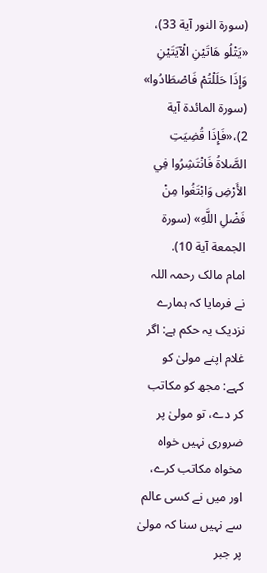(سورة النور آية 33)، «يَتْلُو هَاتَيْنِ الْآيَتَيْنِ وَإِذَا حَلَلْتُمْ فَاصْطَادُوا» (سورة المائدة آية 2)،«فَإِذَا قُضِيَتِ الصَّلاةُ فَانْتَشِرُوا فِي الأَرْضِ وَابْتَغُوا مِنْ فَضْلِ اللَّهِ» (سورة الجمعة آية 10).
امام مالک رحمہ اللہ نے فرمایا کہ ہمارے نزدیک یہ حکم ہے: اگر غلام اپنے مولیٰ کو کہے: مجھ کو مکاتب کر دے، تو مولیٰ پر ضروری نہیں خواہ مخواہ مکاتب کرے، اور میں نے کسی عالم سے نہیں سنا کہ مولیٰ پر جبر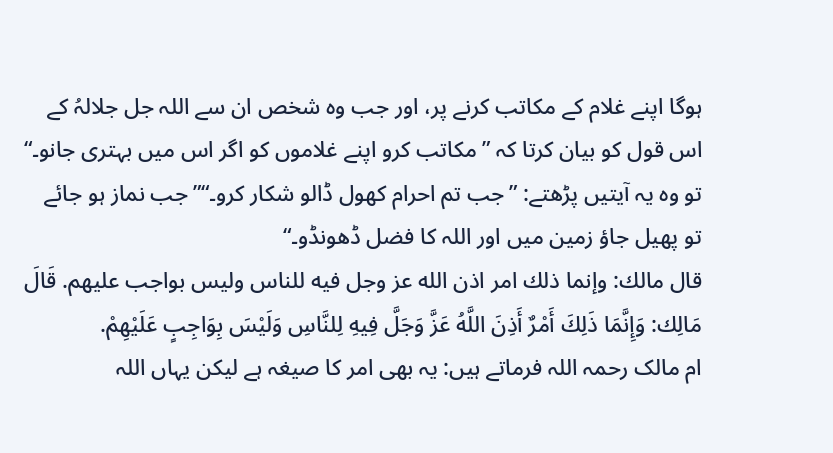ہوگا اپنے غلام کے مکاتب کرنے پر، اور جب وہ شخص ان سے اللہ جل جلالہُ کے اس قول کو بیان کرتا کہ ”مکاتب کرو اپنے غلاموں کو اگر اس میں بہتری جانو۔“ تو وہ یہ آیتیں پڑھتے: ”جب تم احرام کھول ڈالو شکار کرو۔“”جب نماز ہو جائے تو پھیل جاؤ زمین میں اور اللہ کا فضل ڈھونڈو۔“
قال مالك: وإنما ذلك امر اذن الله عز وجل فيه للناس وليس بواجب عليهم. قَالَ مَالِك: وَإِنَّمَا ذَلِكَ أَمْرٌ أَذِنَ اللَّهُ عَزَّ وَجَلَّ فِيهِ لِلنَّاسِ وَلَيْسَ بِوَاجِبٍ عَلَيْهِمْ.
ام مالک رحمہ اللہ فرماتے ہیں: یہ بھی امر کا صیغہ ہے لیکن یہاں اللہ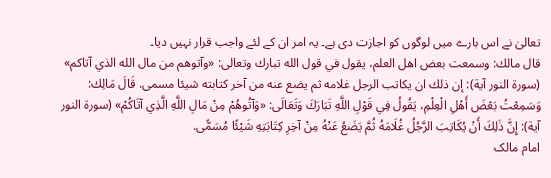تعالیٰ نے اس بارے میں لوگوں کو اجازت دی ہے۔ یہ امر ان کے لئے واجب قرار نہیں دیا۔
قال مالك: وسمعت بعض اهل العلم، يقول في قول الله تبارك وتعالى: «وآتوهم من مال الله الذي آتاكم» (سورة النور آية): إن ذلك ان يكاتب الرجل غلامه ثم يضع عنه من آخر كتابته شيئا مسمى. قَالَ مَالِك: وَسَمِعْتُ بَعْضَ أَهْلِ الْعِلْمِ، يَقُولُ فِي قَوْلِ اللَّهِ تَبَارَكَ وَتَعَالَى: «وَآتُوهُمْ مِنْ مَالِ اللَّهِ الَّذِي آتَاكُمْ» (سورة النور آية): إِنَّ ذَلِكَ أَنْ يُكَاتِبَ الرَّجُلُ غُلَامَهُ ثُمَّ يَضَعُ عَنْهُ مِنْ آخِرِ كِتَابَتِهِ شَيْئًا مُسَمًّى.
امام مالک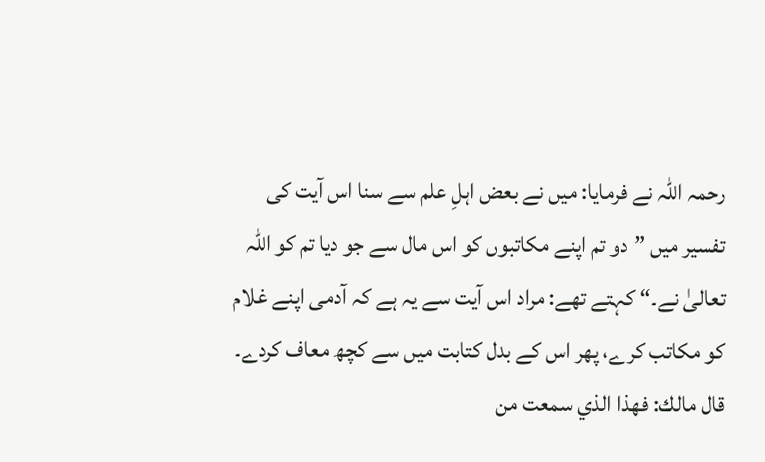رحمہ اللہ نے فرمایا: میں نے بعض اہلِ علم سے سنا اس آیت کی تفسیر میں ”دو تم اپنے مکاتبوں کو اس مال سے جو دیا تم کو اللہ تعالیٰ نے۔“ کہتے تھے: مراد اس آیت سے یہ ہے کہ آدمی اپنے غلام کو مکاتب کرے، پھر اس کے بدل کتابت میں سے کچھ معاف کردے۔
قال مالك: فهذا الذي سمعت من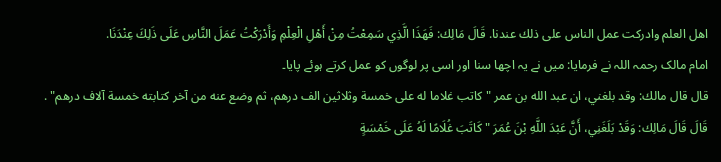اهل العلم وادركت عمل الناس على ذلك عندنا. قَالَ مَالِك: فَهَذَا الَّذِي سَمِعْتُ مِنْ أَهْلِ الْعِلْمِ وَأَدْرَكْتُ عَمَلَ النَّاسِ عَلَى ذَلِكَ عِنْدَنَا.
امام مالک رحمہ اللہ نے فرمایا: میں نے یہ اچھا سنا اور اسی پر لوگوں کو عمل کرتے ہوئے پایا۔
قال قال مالك: وقد بلغني، ان عبد الله بن عمر " كاتب غلاما له على خمسة وثلاثين الف درهم، ثم وضع عنه من آخر كتابته خمسة آلاف درهم" . قَالَ قَالَ مَالِك: وَقَدْ بَلَغَنِي، أَنَّ عَبْدَ اللَّهِ بْنَ عُمَرَ " كَاتَبَ غُلَامًا لَهُ عَلَى خَمْسَةٍ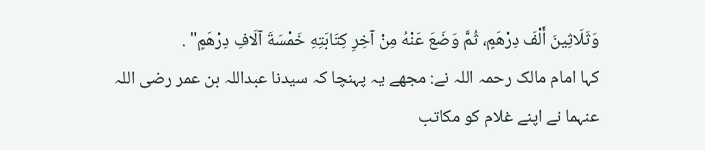وَثَلَاثِينَ أَلْفَ دِرْهَمٍ، ثُمَّ وَضَعَ عَنْهُ مِنْ آخِرِ كِتَابَتِهِ خَمْسَةَ آلَافِ دِرْهَمٍ" .
کہا امام مالک رحمہ اللہ نے: مجھے یہ پہنچا کہ سیدنا عبداللہ بن عمر رضی اللہ عنہما نے اپنے غلام کو مکاتب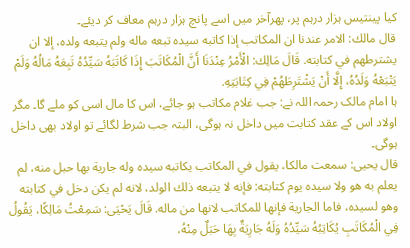کیا پینتیس ہزار درہم پر، پھرآخر میں اسے پانچ ہزار درہم معاف کر دیئے۔
قال مالك: الامر عندنا ان المكاتب إذا كاتبه سيده تبعه ماله ولم يتبعه ولده، إلا ان يشترطهم في كتابته. قَالَ مَالِك: الْأَمْرُ عِنْدَنَا أَنَّ الْمُكَاتَبَ إِذَا كَاتَبَهُ سَيِّدُهُ تَبِعَهُ مَالُهُ وَلَمْ يَتْبَعْهُ وَلَدُهُ، إِلَّا أَنْ يَشْتَرِطَهُمْ فِي كِتَابَتِهِ.
ہا امام مالک رحمہ اللہ نے: جب غلام مکاتب ہو جائے، اس کا مال اسی کو ملے گا۔ مگر اولاد اس کے عقد کتابت میں داخل نہ ہوگی، البتہ جب شرط لگائے تو اولاد بھی داخل ہوگی۔
قال يحيى: سمعت مالكا، يقول في المكاتب يكاتبه سيده وله جارية بها حبل منه، لم يعلم به هو ولا سيده يوم كتابته: فإنه لا يتبعه ذلك الولد، لانه لم يكن دخل في كتابته وهو لسيده، فاما الجارية فإنها للمكاتب لانها من ماله. قَالَ يَحْيَى: سَمِعْتُ مَالِكًا، يَقُولُ فِي الْمُكَاتَبِ يُكَاتِبُهُ سَيِّدُهُ وَلَهُ جَارِيَةٌ بِهَا حَبَلٌ مِنْهُ،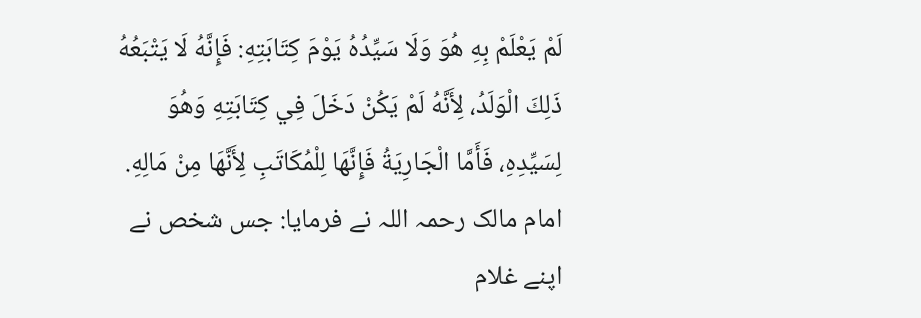لَمْ يَعْلَمْ بِهِ هُوَ وَلَا سَيِّدُهُ يَوْمَ كِتَابَتِهِ: فَإِنَّهُ لَا يَتْبَعُهُ ذَلِكَ الْوَلَدُ، لِأَنَّهُ لَمْ يَكُنْ دَخَلَ فِي كِتَابَتِهِ وَهُوَ لِسَيِّدِهِ، فَأَمَّا الْجَارِيَةُ فَإِنَّهَا لِلْمُكَاتَبِ لِأَنَّهَا مِنْ مَالِهِ.
امام مالک رحمہ اللہ نے فرمایا: جس شخص نے اپنے غلام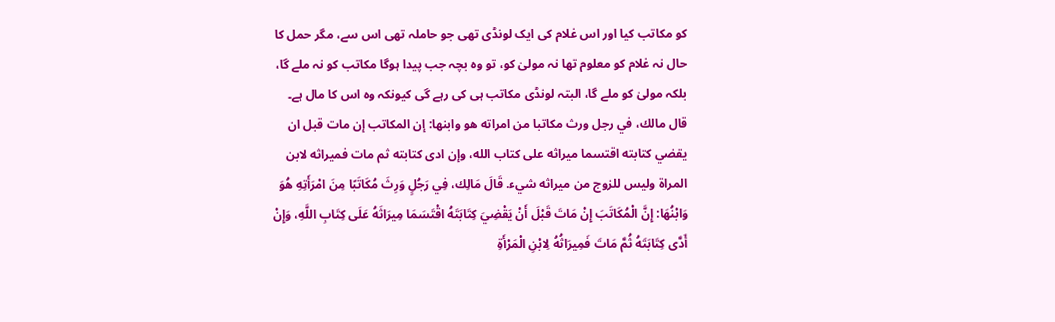کو مکاتب کیا اور اس غلام کی ایک لونڈی تھی جو حاملہ تھی اس سے، مگر حمل کا حال نہ غلام کو معلوم تھا نہ مولیٰ کو، تو وہ بچہ جب پیدا ہوگا مکاتب کو نہ ملے گا، بلکہ مولیٰ کو ملے گا، البتہ لونڈی مکاتب ہی کی رہے گی کیونکہ وہ اس کا مال ہے۔
قال مالك، في رجل ورث مكاتبا من امراته هو وابنها: إن المكاتب إن مات قبل ان يقضي كتابته اقتسما ميراثه على كتاب الله، وإن ادى كتابته ثم مات فميراثه لابن المراة وليس للزوج من ميراثه شيء. قَالَ مَالِك، فِي رَجُلٍ وَرِثَ مُكَاتَبًا مِنَ امْرَأَتِهِ هُوَ وَابْنُهَا: إِنَّ الْمُكَاتَبَ إِنْ مَاتَ قَبْلَ أَنْ يَقْضِيَ كِتَابَتَهُ اقْتَسَمَا مِيرَاثَهُ عَلَى كِتَابِ اللَّهِ، وَإِنْ أَدَّى كِتَابَتَهُ ثُمَّ مَاتَ فَمِيرَاثُهُ لِابْنِ الْمَرْأَةِ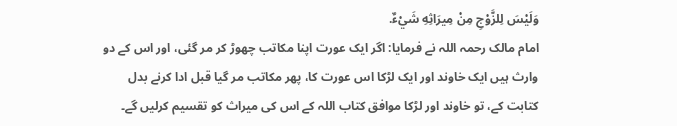وَلَيْسَ لِلزَّوْجِ مِنْ مِيرَاثِهِ شَيْءٌ.
امام مالک رحمہ اللہ نے فرمایا: اگر ایک عورت اپنا مکاتب چھوڑ کر مر گئی، اور اس کے دو وارث ہیں ایک خاوند اور ایک لڑکا اس عورت کا، پھر مکاتب مر گیا قبل ادا کرنے بدل کتابت کے، تو خاوند اور لڑکا موافق کتاب اللہ کے اس کی میراث کو تقسیم کرلیں گے۔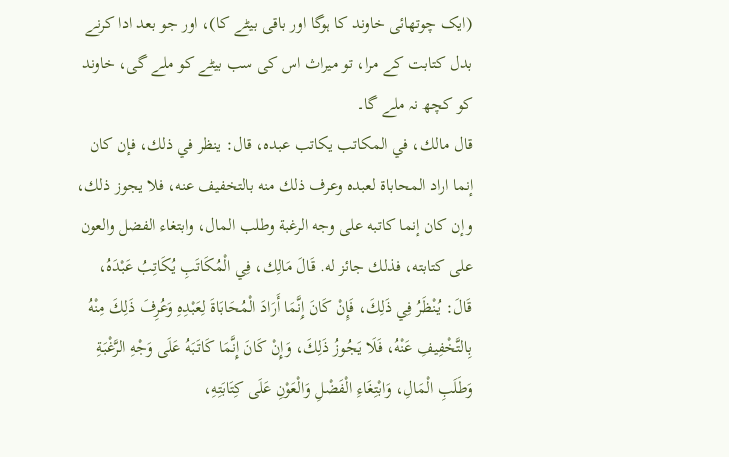(ایک چوتھائی خاوند کا ہوگا اور باقی بیٹے کا)، اور جو بعد ادا کرنے بدل کتابت کے مرا، تو میراث اس کی سب بیٹے کو ملے گی، خاوند کو کچھ نہ ملے گا۔
قال مالك، في المكاتب يكاتب عبده، قال: ينظر في ذلك، فإن كان إنما اراد المحاباة لعبده وعرف ذلك منه بالتخفيف عنه، فلا يجوز ذلك، وإن كان إنما كاتبه على وجه الرغبة وطلب المال، وابتغاء الفضل والعون على كتابته، فذلك جائز له. قَالَ مَالِك، فِي الْمُكَاتَبِ يُكَاتِبُ عَبْدَهُ، قَالَ: يُنْظَرُ فِي ذَلِكَ، فَإِنْ كَانَ إِنَّمَا أَرَادَ الْمُحَابَاةَ لِعَبْدِهِ وَعُرِفَ ذَلِكَ مِنْهُ بِالتَّخْفِيفِ عَنْهُ، فَلَا يَجُوزُ ذَلِكَ، وَإِنْ كَانَ إِنَّمَا كَاتَبَهُ عَلَى وَجْهِ الرَّغْبَةِ وَطَلَبِ الْمَالِ، وَابْتِغَاءِ الْفَضْلِ وَالْعَوْنِ عَلَى كِتَابَتِهِ،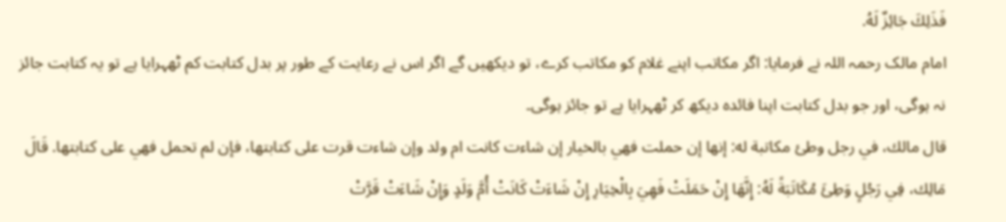فَذَلِكَ جَائِزٌ لَهُ.
امام مالک رحمہ اللہ نے فرمایا: اگر مکاتب اپنے غلام کو مکاتب کرے، تو دیکھیں گے اگر اس نے رعایت کے طور پر بدل کتابت کم ٹھہرایا ہے تو یہ کتابت جائز نہ ہوگی، اور جو بدل کتابت اپنا فائدہ دیکھ کر ٹھہرایا ہے تو جائز ہوگی۔
قال مالك، في رجل وطئ مكاتبة له: إنها إن حملت فهي بالخيار إن شاءت كانت ام ولد وإن شاءت قرت على كتابتها، فإن لم تحمل فهي على كتابتها. قَالَ مَالِك، فِي رَجُلٍ وَطِئَ مُكَاتَبَةً لَهُ: إِنَّهَا إِنْ حَمَلَتْ فَهِيَ بِالْخِيَارِ إِنْ شَاءَتْ كَانَتْ أُمَّ وَلَدٍ وَإِنْ شَاءَتْ قَرَّتْ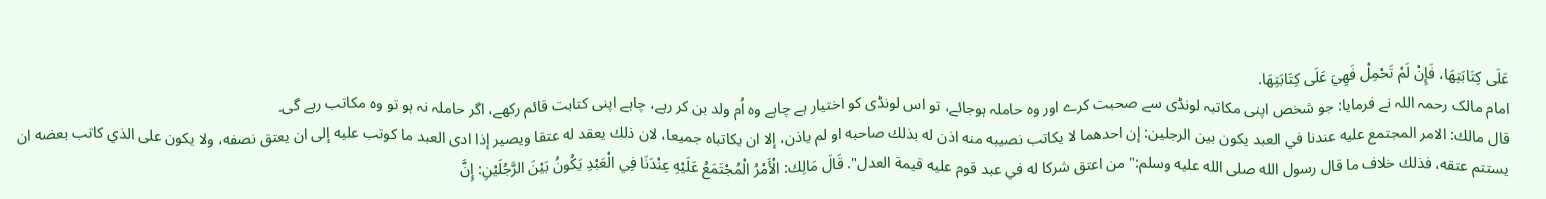عَلَى كِتَابَتِهَا، فَإِنْ لَمْ تَحْمِلْ فَهِيَ عَلَى كِتَابَتِهَا.
امام مالک رحمہ اللہ نے فرمایا: جو شخص اپنی مکاتبہ لونڈی سے صحبت کرے اور وہ حاملہ ہوجائے، تو اس لونڈی کو اختیار ہے چاہے وہ اُم ولد بن کر رہے، چاہے اپنی کتابت قائم رکھے، اگر حاملہ نہ ہو تو وہ مکاتب رہے گی۔
قال مالك: الامر المجتمع عليه عندنا في العبد يكون بين الرجلين: إن احدهما لا يكاتب نصيبه منه اذن له بذلك صاحبه او لم ياذن، إلا ان يكاتباه جميعا، لان ذلك يعقد له عتقا ويصير إذا ادى العبد ما كوتب عليه إلى ان يعتق نصفه، ولا يكون على الذي كاتب بعضه ان يستتم عتقه، فذلك خلاف ما قال رسول الله صلى الله عليه وسلم:" من اعتق شركا له في عبد قوم عليه قيمة العدل". قَالَ مَالِك: الْأَمْرُ الْمُجْتَمَعُ عَلَيْهِ عِنْدَنَا فِي الْعَبْدِ يَكُونُ بَيْنَ الرَّجُلَيْنِ: إِنَّ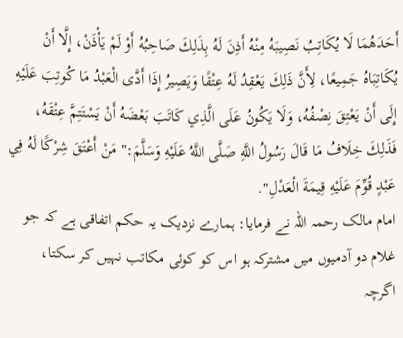أَحَدَهُمَا لَا يُكَاتِبُ نَصِيبَهُ مِنْهُ أَذِنَ لَهُ بِذَلِكَ صَاحِبُهُ أَوْ لَمْ يَأْذَنْ، إِلَّا أَنْ يُكَاتِبَاهُ جَمِيعًا، لِأَنَّ ذَلِكَ يَعْقِدُ لَهُ عِتْقًا وَيَصِيرُ إِذَا أَدَّى الْعَبْدُ مَا كُوتِبَ عَلَيْهِ إِلَى أَنْ يَعْتِقَ نِصْفُهُ، وَلَا يَكُونُ عَلَى الَّذِي كَاتَبَ بَعْضَهُ أَنْ يَسْتَتِمَّ عِتْقَهُ، فَذَلِكَ خِلَافُ مَا قَالَ رَسُولُ اللَّهِ صَلَّى اللَّهُ عَلَيْهِ وَسَلَّمَ:" مَنْ أَعْتَقَ شِرْكًا لَهُ فِي عَبْدٍ قُوِّمَ عَلَيْهِ قِيمَةَ الْعَدْلِ".
امام مالک رحمہ اللہ نے فرمایا: ہمارے نزدیک یہ حکم اتفاقی ہے کہ جو غلام دو آدمیوں میں مشترکہ ہو اس کو کوئی مکاتب نہیں کر سکتا، اگرچہ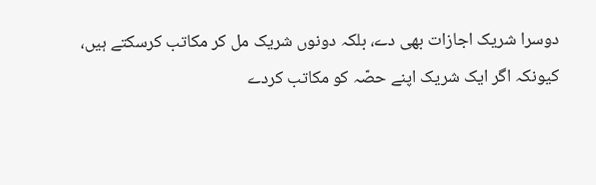دوسرا شریک اجازات بھی دے، بلکہ دونوں شریک مل کر مکاتب کرسکتے ہیں، کیونکہ اگر ایک شریک اپنے حصّہ کو مکاتب کردے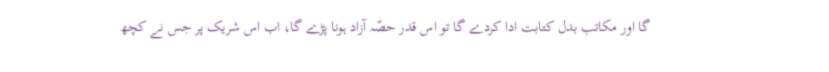گا اور مکاتب بدل کتابت ادا کردے گا تو اس قدر حصّہ آزاد ہونا پڑے گا، اب اس شریک پر جس نے کچھ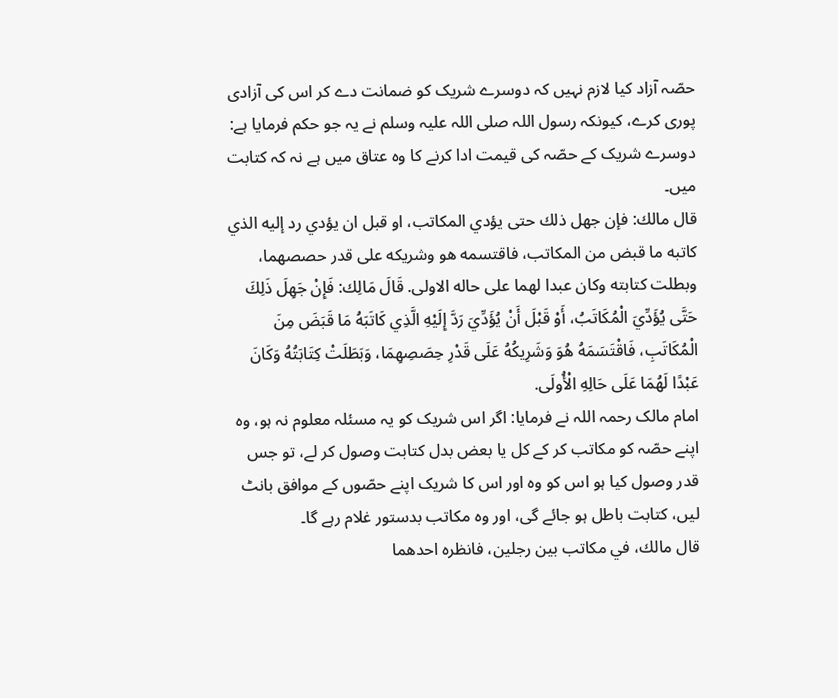حصّہ آزاد کیا لازم نہیں کہ دوسرے شریک کو ضمانت دے کر اس کی آزادی پوری کرے، کیونکہ رسول اللہ صلی اللہ علیہ وسلم نے یہ جو حکم فرمایا ہے: دوسرے شریک کے حصّہ کی قیمت ادا کرنے کا وہ عتاق میں ہے نہ کہ کتابت میں۔
قال مالك: فإن جهل ذلك حتى يؤدي المكاتب، او قبل ان يؤدي رد إليه الذي كاتبه ما قبض من المكاتب، فاقتسمه هو وشريكه على قدر حصصهما، وبطلت كتابته وكان عبدا لهما على حاله الاولى. قَالَ مَالِك: فَإِنْ جَهِلَ ذَلِكَ حَتَّى يُؤَدِّيَ الْمُكَاتَبُ، أَوْ قَبْلَ أَنْ يُؤَدِّيَ رَدَّ إِلَيْهِ الَّذِي كَاتَبَهُ مَا قَبَضَ مِنَ الْمُكَاتَبِ، فَاقْتَسَمَهُ هُوَ وَشَرِيكُهُ عَلَى قَدْرِ حِصَصِهِمَا، وَبَطَلَتْ كِتَابَتُهُ وَكَانَ عَبْدًا لَهُمَا عَلَى حَالِهِ الْأُولَى.
امام مالک رحمہ اللہ نے فرمایا: اگر اس شریک کو یہ مسئلہ معلوم نہ ہو، وہ اپنے حصّہ کو مکاتب کر کے کل یا بعض بدل کتابت وصول کر لے، تو جس قدر وصول کیا ہو اس کو وہ اور اس کا شریک اپنے حصّوں کے موافق بانٹ لیں، کتابت باطل ہو جائے گی، اور وہ مکاتب بدستور غلام رہے گا۔
قال مالك، في مكاتب بين رجلين، فانظره احدهما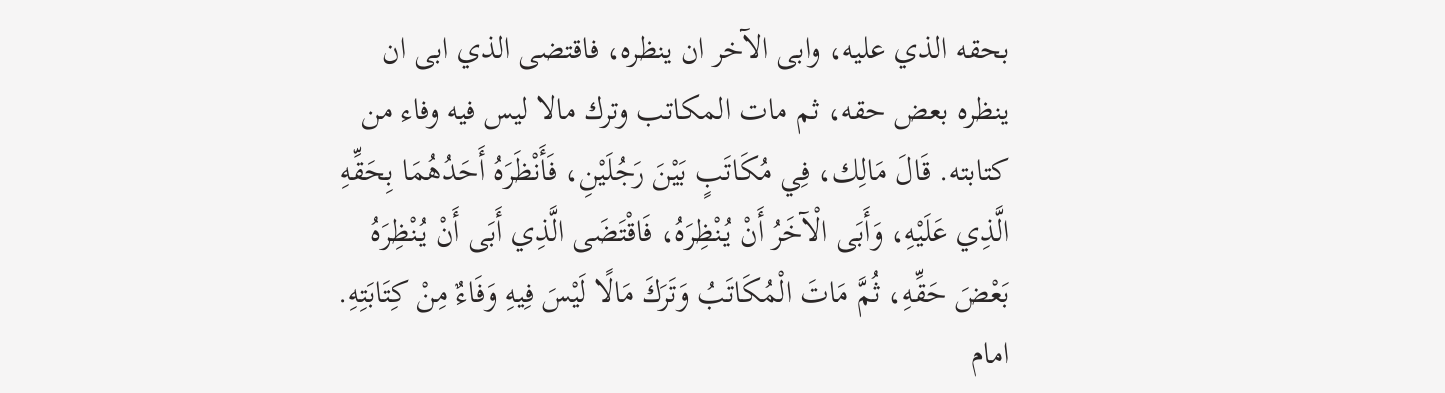بحقه الذي عليه، وابى الآخر ان ينظره، فاقتضى الذي ابى ان ينظره بعض حقه، ثم مات المكاتب وترك مالا ليس فيه وفاء من كتابته. قَالَ مَالِك، فِي مُكَاتَبٍ بَيْنَ رَجُلَيْنِ، فَأَنْظَرَهُ أَحَدُهُمَا بِحَقِّهِ الَّذِي عَلَيْهِ، وَأَبَى الْآخَرُ أَنْ يُنْظِرَهُ، فَاقْتَضَى الَّذِي أَبَى أَنْ يُنْظِرَهُ بَعْضَ حَقِّهِ، ثُمَّ مَاتَ الْمُكَاتَبُ وَتَرَكَ مَالًا لَيْسَ فِيهِ وَفَاءٌ مِنْ كِتَابَتِهِ.
امام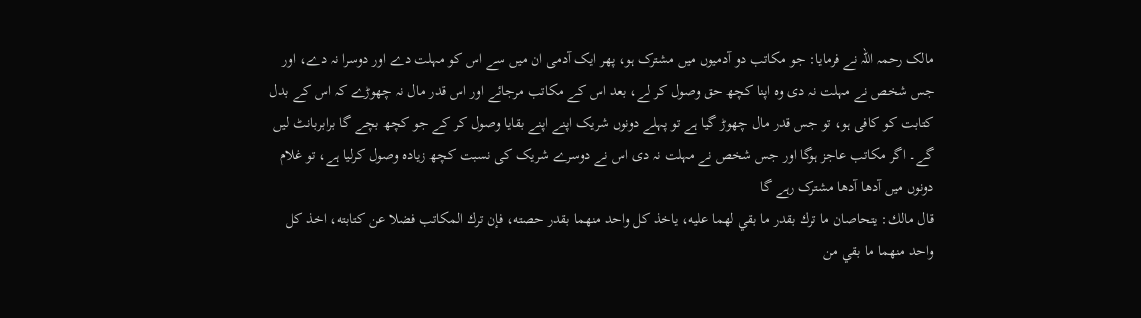مالک رحمہ اللہ نے فرمایا: جو مکاتب دو آدمیوں میں مشترک ہو، پھر ایک آدمی ان میں سے اس کو مہلت دے اور دوسرا نہ دے، اور جس شخص نے مہلت نہ دی وہ اپنا کچھ حق وصول کر لے، بعد اس کے مکاتب مرجائے اور اس قدر مال نہ چھوڑے کہ اس کے بدل کتابت کو کافی ہو، تو جس قدر مال چھوڑ گیا ہے تو پہلے دونوں شریک اپنے اپنے بقایا وصول کر کے جو کچھ بچے گا برابربانٹ لیں گے۔ اگر مکاتب عاجز ہوگا اور جس شخص نے مہلت نہ دی اس نے دوسرے شریک کی نسبت کچھ زیادہ وصول کرلیا ہے، تو غلام دونوں میں آدھا آدھا مشترک رہے گا
قال مالك: يتحاصان ما ترك بقدر ما بقي لهما عليه، ياخذ كل واحد منهما بقدر حصته، فإن ترك المكاتب فضلا عن كتابته، اخذ كل واحد منهما ما بقي من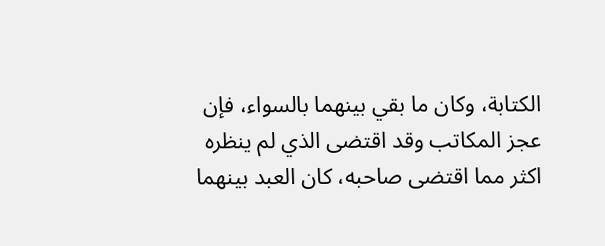الكتابة، وكان ما بقي بينهما بالسواء، فإن عجز المكاتب وقد اقتضى الذي لم ينظره اكثر مما اقتضى صاحبه، كان العبد بينهما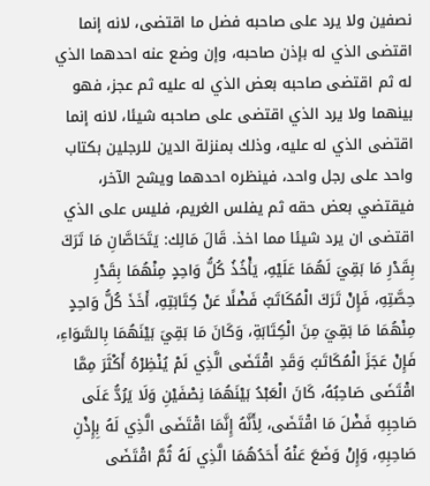نصفين ولا يرد على صاحبه فضل ما اقتضى، لانه إنما اقتضى الذي له بإذن صاحبه، وإن وضع عنه احدهما الذي له ثم اقتضى صاحبه بعض الذي له عليه ثم عجز، فهو بينهما ولا يرد الذي اقتضى على صاحبه شيئا، لانه إنما اقتضى الذي له عليه، وذلك بمنزلة الدين للرجلين بكتاب واحد على رجل واحد، فينظره احدهما ويشح الآخر، فيقتضي بعض حقه ثم يفلس الغريم، فليس على الذي اقتضى ان يرد شيئا مما اخذ. قَالَ مَالِك: يَتَحَاصَّانِ مَا تَرَكَ بِقَدْرِ مَا بَقِيَ لَهُمَا عَلَيْهِ، يَأْخُذُ كُلُّ وَاحِدٍ مِنْهُمَا بِقَدْرِ حِصَّتِهِ، فَإِنْ تَرَكَ الْمُكَاتَبُ فَضْلًا عَنْ كِتَابَتِهِ، أَخَذَ كُلُّ وَاحِدٍ مِنْهُمَا مَا بَقِيَ مِنَ الْكِتَابَةِ، وَكَانَ مَا بَقِيَ بَيْنَهُمَا بِالسَّوَاءِ، فَإِنْ عَجَزَ الْمُكَاتَبُ وَقَدِ اقْتَضَى الَّذِي لَمْ يُنْظِرْهُ أَكْثَرَ مِمَّا اقْتَضَى صَاحِبُهُ، كَانَ الْعَبْدُ بَيْنَهُمَا نِصْفَيْنِ وَلَا يَرُدُّ عَلَى صَاحِبِهِ فَضْلَ مَا اقْتَضَى، لِأَنَّهُ إِنَّمَا اقْتَضَى الَّذِي لَهُ بِإِذْنِ صَاحِبِهِ، وَإِنْ وَضَعَ عَنْهُ أَحَدُهُمَا الَّذِي لَهُ ثُمَّ اقْتَضَى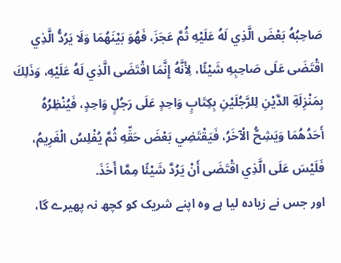صَاحِبُهُ بَعْضَ الَّذِي لَهُ عَلَيْهِ ثُمَّ عَجَزَ، فَهُوَ بَيْنَهُمَا وَلَا يَرُدُّ الَّذِي اقْتَضَى عَلَى صَاحِبِهِ شَيْئًا، لِأَنَّهُ إِنَّمَا اقْتَضَى الَّذِي لَهُ عَلَيْهِ، وَذَلِكَ بِمَنْزِلَةِ الدَّيْنِ لِلرَّجُلَيْنِ بِكِتَابٍ وَاحِدٍ عَلَى رَجُلٍ وَاحِدٍ، فَيُنْظِرُهُ أَحَدُهُمَا وَيَشِحُّ الْآخَرُ، فَيَقْتَضِي بَعْضَ حَقِّهِ ثُمَّ يُفْلِسُ الْغَرِيمُ، فَلَيْسَ عَلَى الَّذِي اقْتَضَى أَنْ يَرُدَّ شَيْئًا مِمَّا أَخَذَ.
اور جس نے زیادہ لیا ہے وہ اپنے شریک کو کچھ نہ پھیرے گا،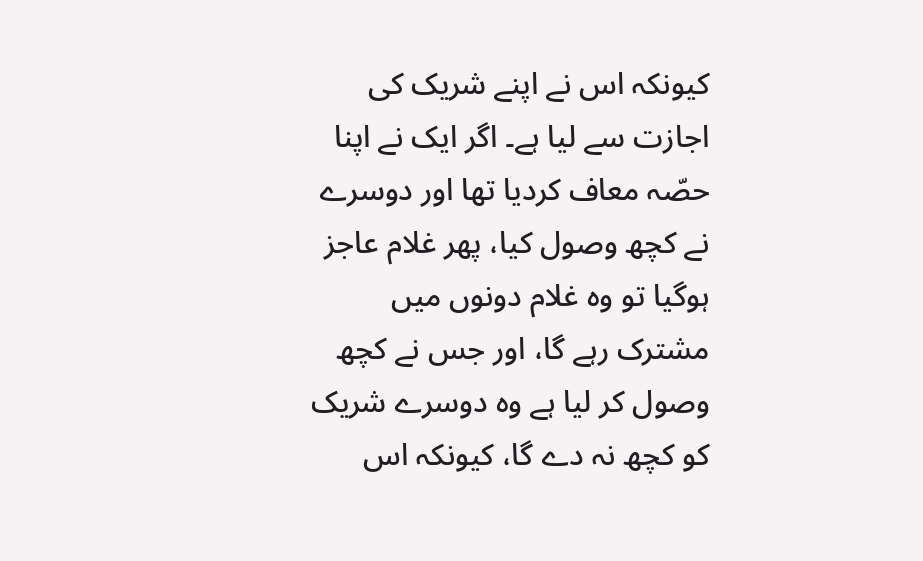کیونکہ اس نے اپنے شریک کی اجازت سے لیا ہے۔ اگر ایک نے اپنا حصّہ معاف کردیا تھا اور دوسرے نے کچھ وصول کیا، پھر غلام عاجز ہوگیا تو وہ غلام دونوں میں مشترک رہے گا، اور جس نے کچھ وصول کر لیا ہے وہ دوسرے شریک کو کچھ نہ دے گا، کیونکہ اس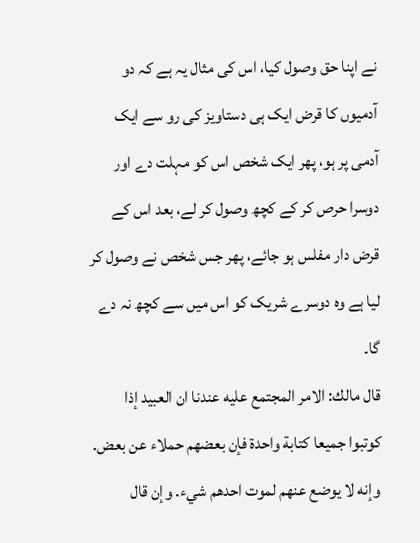نے اپنا حق وصول کیا، اس کی مثال یہ ہے کہ دو آدمیوں کا قرض ایک ہی دستاویز کی رو سے ایک آدمی پر ہو، پھر ایک شخص اس کو مہلت دے اور دوسرا حرص کر کے کچھ وصول کر لے، بعد اس کے قرض دار مفلس ہو جائے، پھر جس شخص نے وصول کر لیا ہے وہ دوسرے شریک کو اس میں سے کچھ نہ دے گا۔
قال مالك: الامر المجتمع عليه عندنا ان العبيد إذا كوتبوا جميعا كتابة واحدة فإن بعضهم حملاء عن بعض. وإنه لا يوضع عنهم لموت احدهم شيء. وإن قال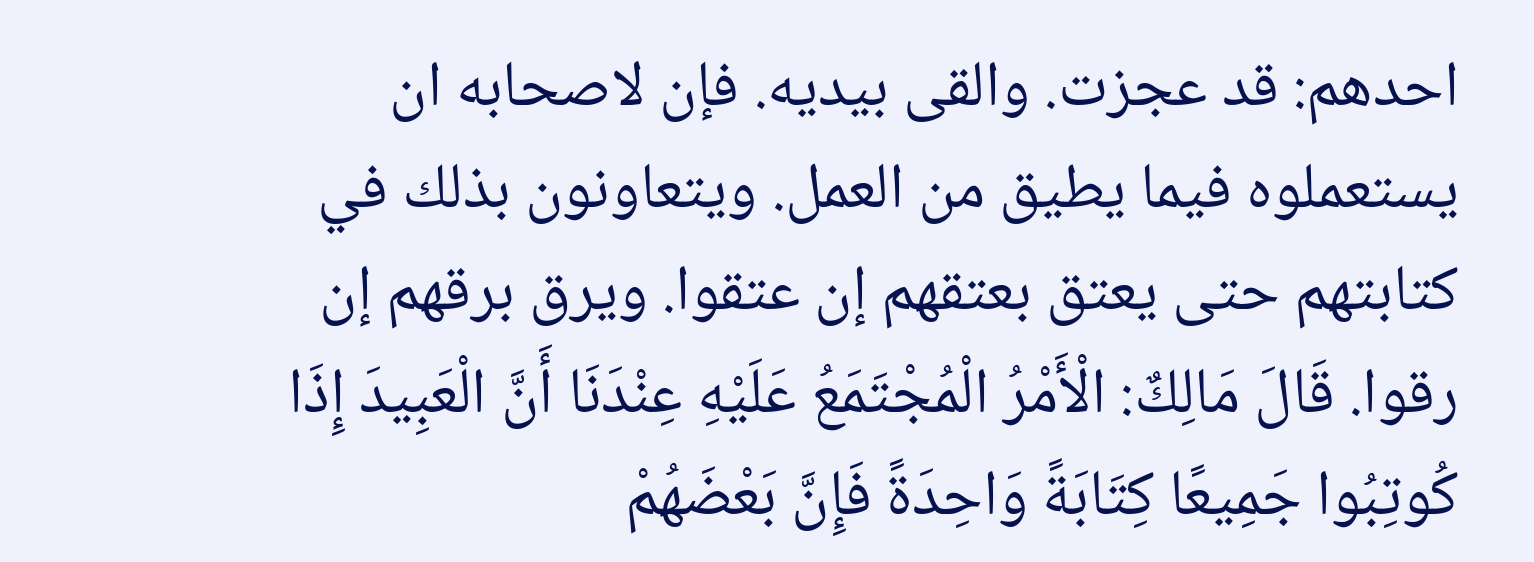احدهم: قد عجزت. والقى بيديه. فإن لاصحابه ان يستعملوه فيما يطيق من العمل. ويتعاونون بذلك في كتابتهم حتى يعتق بعتقهم إن عتقوا. ويرق برقهم إن رقوا. قَالَ مَالِكٌ: الْأَمْرُ الْمُجْتَمَعُ عَلَيْهِ عِنْدَنَا أَنَّ الْعَبِيدَ إِذَا كُوتِبُوا جَمِيعًا كِتَابَةً وَاحِدَةً فَإِنَّ بَعْضَهُمْ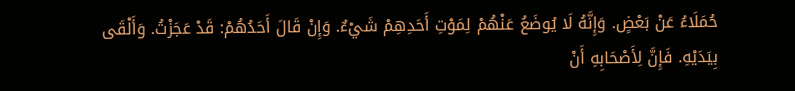حُمَلَاءُ عَنْ بَعْضٍ. وَإِنَّهُ لَا يُوضَعُ عَنْهُمْ لِمَوْتِ أَحَدِهِمْ شَيْءٌ. وَإِنْ قَالَ أَحَدُهُمْ: قَدْ عَجَزْتُ. وَأَلْقَى بِيَدَيْهِ. فَإِنَّ لِأَصْحَابِهِ أَنْ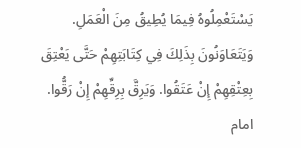يَسْتَعْمِلُوهُ فِيمَا يُطِيقُ مِنَ الْعَمَلِ. وَيَتَعَاوَنُونَ بِذَلِكَ فِي كِتَابَتِهِمْ حَتَّى يَعْتِقَ بِعِتْقِهِمْ إِنْ عَتَقُوا. وَيَرِقَّ بِرِقِّهِمْ إِنْ رَقُّوا.
امام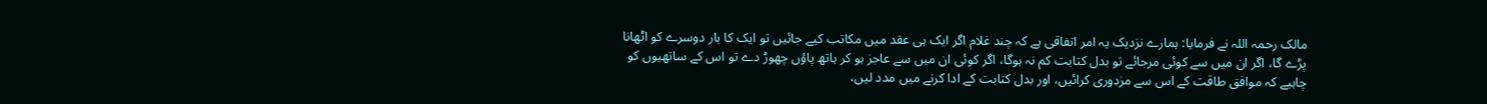مالک رحمہ اللہ نے فرمایا: ہمارے نزدیک یہ امر اتفاقی ہے کہ چند غلام اگر ایک ہی عقد میں مکاتب کیے جائیں تو ایک کا بار دوسرے کو اٹھانا پڑے گا، اگر ان میں سے کوئی مرجائے تو بدل کتابت کم نہ ہوگا، اگر کوئی ان میں سے عاجز ہو کر ہاتھ پاؤں چھوڑ دے تو اس کے ساتھیوں کو چاہیے کہ موافق طاقت کے اس سے مزدوری کرائیں، اور بدل کتابت کے ادا کرنے میں مدد لیں،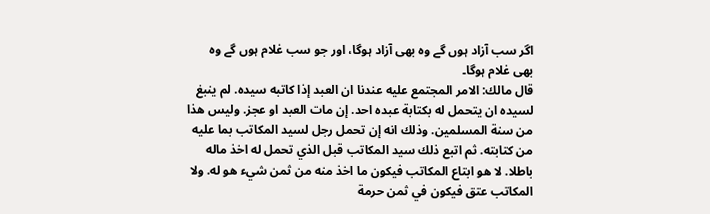اگر سب آزاد ہوں گے وہ بھی آزاد ہوگا، اور جو سب غلام ہوں گے وہ بھی غلام ہوگا۔
قال مالك: الامر المجتمع عليه عندنا ان العبد إذا كاتبه سيده. لم ينبغ لسيده ان يتحمل له بكتابة عبده احد. إن مات العبد او عجز. وليس هذا من سنة المسلمين. وذلك انه إن تحمل رجل لسيد المكاتب بما عليه من كتابته. ثم اتبع ذلك سيد المكاتب قبل الذي تحمل له اخذ ماله باطلا. لا هو ابتاع المكاتب فيكون ما اخذ منه من ثمن شيء هو له. ولا المكاتب عتق فيكون في ثمن حرمة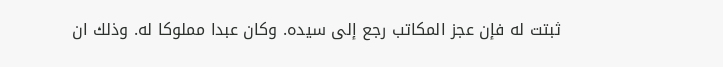ثبتت له فإن عجز المكاتب رجع إلى سيده. وكان عبدا مملوكا له. وذلك ان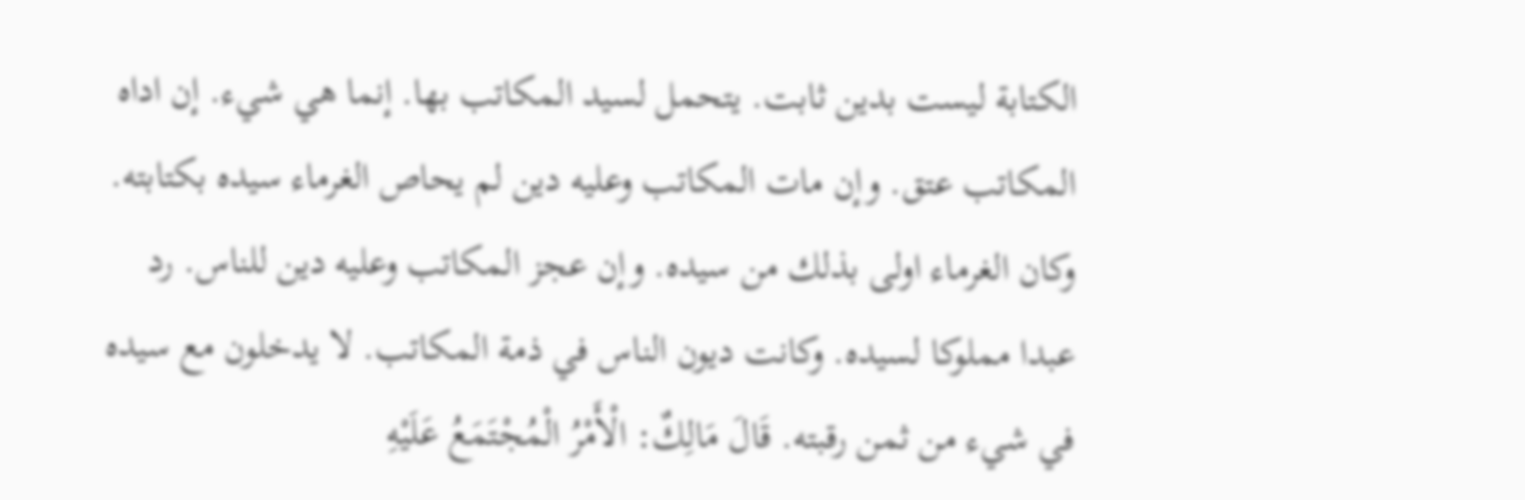الكتابة ليست بدين ثابت. يتحمل لسيد المكاتب بها. إنما هي شيء. إن اداه المكاتب عتق. وإن مات المكاتب وعليه دين لم يحاص الغرماء سيده بكتابته. وكان الغرماء اولى بذلك من سيده. وإن عجز المكاتب وعليه دين للناس. رد عبدا مملوكا لسيده. وكانت ديون الناس في ذمة المكاتب. لا يدخلون مع سيده في شيء من ثمن رقبته. قَالَ مَالِكٌ: الْأَمْرُ الْمُجْتَمَعُ عَلَيْهِ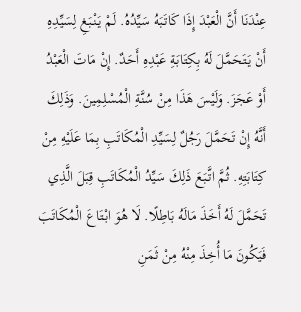عِنْدَنَا أَنَّ الْعَبْدَ إِذَا كَاتَبَهُ سَيِّدُهُ. لَمْ يَنْبَغِ لِسَيِّدِهِ أَنْ يَتَحَمَّلَ لَهُ بِكِتَابَةِ عَبْدِهِ أَحَدٌ. إِنْ مَاتَ الْعَبْدُ أَوْ عَجَزَ. وَلَيْسَ هَذَا مِنْ سُنَّةِ الْمُسْلِمِينَ. وَذَلِكَ أَنَّهُ إِنْ تَحَمَّلَ رَجُلٌ لِسَيِّدِ الْمُكَاتَبِ بِمَا عَلَيْهِ مِنْ كِتَابَتِهِ. ثُمَّ اتَّبَعَ ذَلِكَ سَيِّدُ الْمُكَاتَبِ قِبَلَ الَّذِي تَحَمَّلَ لَهُ أَخَذَ مَالَهُ بَاطِلًا. لَا هُوَ ابْتَاعَ الْمُكَاتَبَ فَيَكُونَ مَا أُخِذَ مِنْهُ مِنْ ثَمَنِ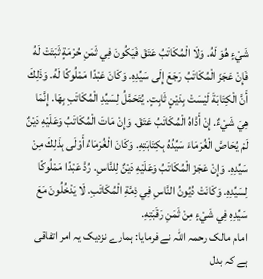شَيْءٍ هُوَ لَهُ. وَلَا الْمُكَاتَبُ عَتَقَ فَيَكُونَ فِي ثَمَنِ حُرْمَةٍ ثَبَتَتْ لَهُ فَإِنْ عَجَزَ الْمُكَاتَبُ رَجَعَ إِلَى سَيِّدِهِ. وَكَانَ عَبْدًا مَمْلُوكًا لَهُ. وَذَلِكَ أَنَّ الْكِتَابَةَ لَيْسَتْ بِدَيْنٍ ثَابِتٍ. يُتَحَمَّلُ لِسَيِّدِ الْمُكَاتَبِ بِهَا. إِنَّمَا هِيَ شَيْءٌ. إِنْ أَدَّاهُ الْمُكَاتَبُ عَتَقَ. وَإِنْ مَاتَ الْمُكَاتَبُ وَعَلَيْهِ دَيْنٌ لَمْ يُحَاصَّ الْغُرَمَاءَ سَيِّدُهُ بِكِتَابَتِهِ. وَكَانَ الْغُرَمَاءُ أَوْلَى بِذَلِكَ مِنْ سَيِّدِهِ. وَإِنْ عَجَزَ الْمُكَاتَبُ وَعَلَيْهِ دَيْنٌ لِلنَّاسِ. رُدَّ عَبْدًا مَمْلُوكًا لِسَيِّدِهِ. وَكَانَتْ دُيُونُ النَّاسِ فِي ذِمَّةِ الْمُكَاتَبِ. لَا يَدْخُلُونَ مَعَ سَيِّدِهِ فِي شَيْءٍ مِنْ ثَمَنِ رَقَبَتِهِ.
امام مالک رحمہ اللہ نے فرمایا: ہمارے نزدیک یہ امر اتفاقی ہے کہ بدل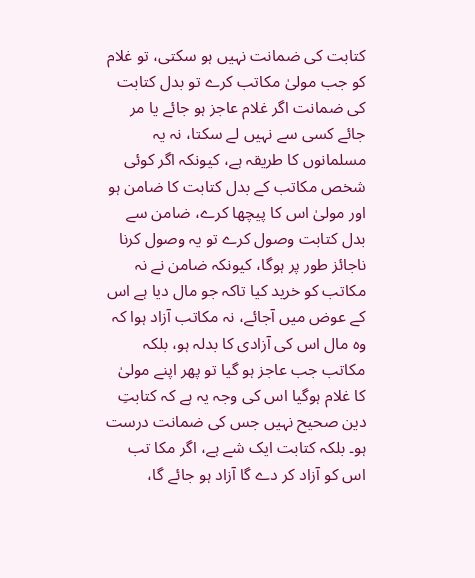کتابت کی ضمانت نہیں ہو سکتی، تو غلام کو جب مولیٰ مکاتب کرے تو بدل کتابت کی ضمانت اگر غلام عاجز ہو جائے یا مر جائے کسی سے نہیں لے سکتا، نہ یہ مسلمانوں کا طریقہ ہے، کیونکہ اگر کوئی شخص مکاتب کے بدل کتابت کا ضامن ہو اور مولیٰ اس کا پیچھا کرے، ضامن سے بدل کتابت وصول کرے تو یہ وصول کرنا ناجائز طور پر ہوگا، کیونکہ ضامن نے نہ مکاتب کو خرید کیا تاکہ جو مال دیا ہے اس کے عوض میں آجائے، نہ مکاتب آزاد ہوا کہ وہ مال اس کی آزادی کا بدلہ ہو، بلکہ مکاتب جب عاجز ہو گیا تو پھر اپنے مولیٰ کا غلام ہوگیا اس کی وجہ یہ ہے کہ کتابتِ دین صحیح نہیں جس کی ضمانت درست ہو۔ بلکہ کتابت ایک شے ہے، اگر مکا تب اس کو آزاد کر دے گا آزاد ہو جائے گا،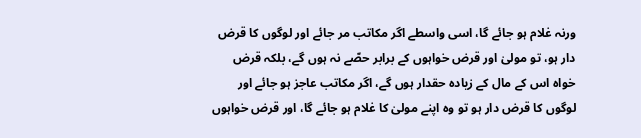ورنہ غلام ہو جائے گا، اسی واسطے اگر مکاتب مر جائے اور لوگوں کا قرض دار ہو، تو مولیٰ اور قرض خواہوں کے برابر حصّے نہ ہوں گے، بلکہ قرض خواہ اس کے مال کے زیادہ حقدار ہوں گے، اگر مکاتب عاجز ہو جائے اور لوگوں کا قرض دار ہو تو وہ اپنے مولیٰ کا غلام ہو جائے گا، اور قرض خواہوں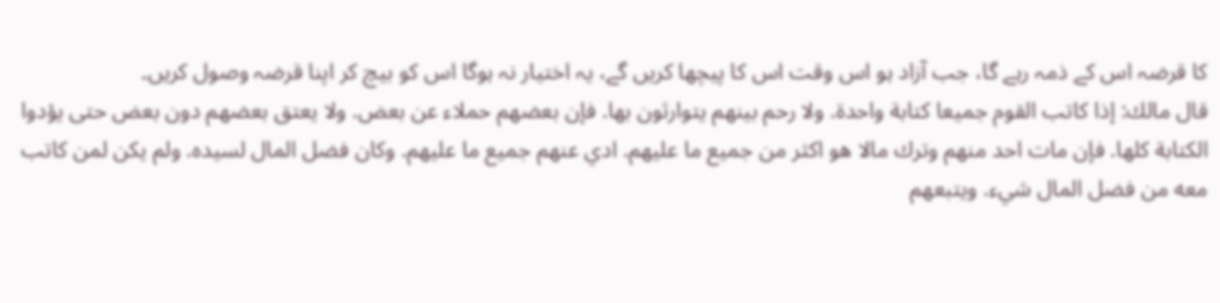کا قرضہ اس کے ذمہ رہے گا، جب آزاد ہو اس وقت اس کا پیچھا کریں گے، یہ اختیار نہ ہوگا اس کو بیچ کر اپنا قرضہ وصول کریں۔
قال مالك: إذا كاتب القوم جميعا كتابة واحدة. ولا رحم بينهم يتوارثون بها. فإن بعضهم حملاء عن بعض. ولا يعتق بعضهم دون بعض حتى يؤدوا الكتابة كلها. فإن مات احد منهم وترك مالا هو اكثر من جميع ما عليهم. ادي عنهم جميع ما عليهم. وكان فضل المال لسيده. ولم يكن لمن كاتب معه من فضل المال شيء. ويتبعهم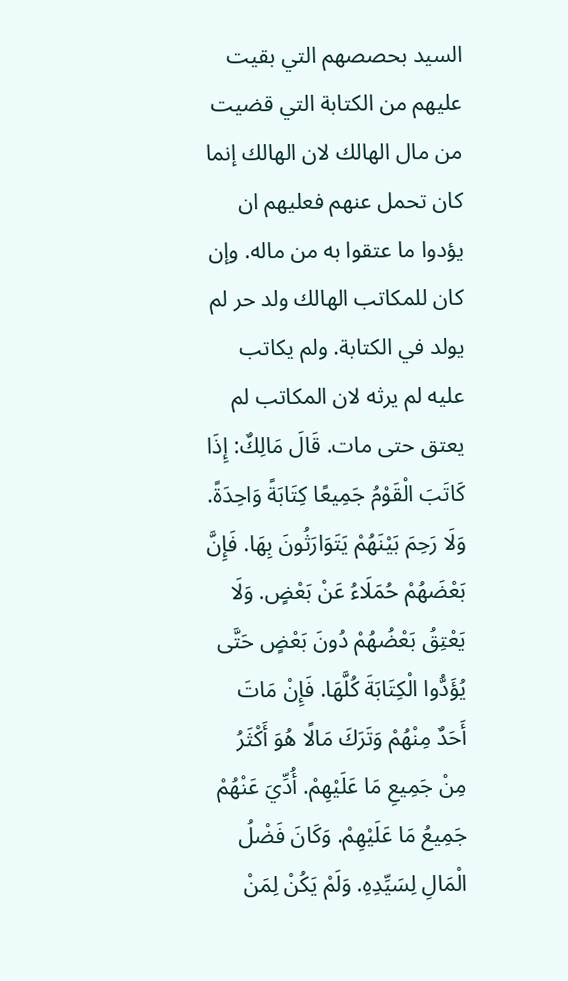السيد بحصصهم التي بقيت عليهم من الكتابة التي قضيت من مال الهالك لان الهالك إنما كان تحمل عنهم فعليهم ان يؤدوا ما عتقوا به من ماله. وإن كان للمكاتب الهالك ولد حر لم يولد في الكتابة. ولم يكاتب عليه لم يرثه لان المكاتب لم يعتق حتى مات. قَالَ مَالِكٌ: إِذَا كَاتَبَ الْقَوْمُ جَمِيعًا كِتَابَةً وَاحِدَةً. وَلَا رَحِمَ بَيْنَهُمْ يَتَوَارَثُونَ بِهَا. فَإِنَّ بَعْضَهُمْ حُمَلَاءُ عَنْ بَعْضٍ. وَلَا يَعْتِقُ بَعْضُهُمْ دُونَ بَعْضٍ حَتَّى يُؤَدُّوا الْكِتَابَةَ كُلَّهَا. فَإِنْ مَاتَ أَحَدٌ مِنْهُمْ وَتَرَكَ مَالًا هُوَ أَكْثَرُ مِنْ جَمِيعِ مَا عَلَيْهِمْ. أُدِّيَ عَنْهُمْ جَمِيعُ مَا عَلَيْهِمْ. وَكَانَ فَضْلُ الْمَالِ لِسَيِّدِهِ. وَلَمْ يَكُنْ لِمَنْ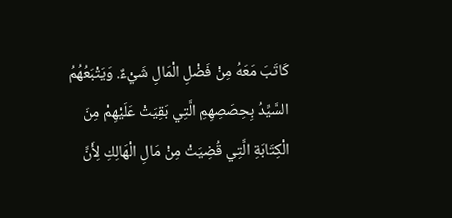كَاتَبَ مَعَهُ مِنْ فَضْلِ الْمَالِ شَيْءٌ. وَيَتْبَعُهُمُ السَّيِّدُ بِحِصَصِهِمِ الَّتِي بَقِيَتْ عَلَيْهِمْ مِنَ الْكِتَابَةِ الَّتِي قُضِيَتْ مِنْ مَالِ الْهَالِكِ لِأَنَّ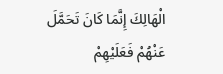الْهَالِكَ إِنَّمَا كَانَ تَحَمَّلَ عَنْهُمْ فَعَلَيْهِمْ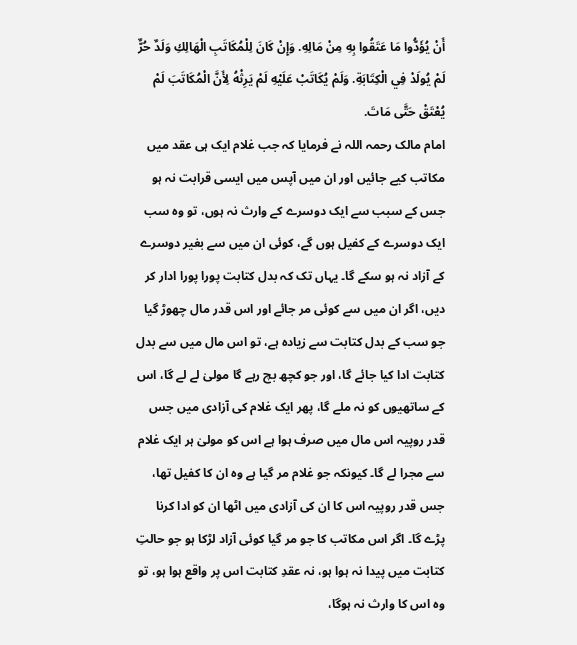أَنْ يُؤَدُّوا مَا عَتَقُوا بِهِ مِنْ مَالِهِ. وَإِنْ كَانَ لِلْمُكَاتَبِ الْهَالِكِ وَلَدٌ حُرٌّ لَمْ يُولَدْ فِي الْكِتَابَةِ. وَلَمْ يُكَاتَبْ عَلَيْهِ لَمْ يَرِثْهُ لِأَنَّ الْمُكَاتَبَ لَمْ يُعْتَقْ حَتَّى مَاتَ.
امام مالک رحمہ اللہ نے فرمایا کہ جب غلام ایک ہی عقد میں مکاتب کیے جائیں اور ان میں آپس میں ایسی قرابت نہ ہو جس کے سبب سے ایک دوسرے کے وارث نہ ہوں، تو وہ سب ایک دوسرے کے کفیل ہوں گے، کوئی ان میں سے بغیر دوسرے کے آزاد نہ ہو سکے گا۔ یہاں تک کہ بدل کتابت پورا پورا ادار کر دیں، اگر ان میں سے کوئی مر جائے اور اس قدر مال چھوڑ گیا جو سب کے بدل کتابت سے زیادہ ہے، تو اس مال میں سے بدل کتابت ادا کیا جائے گا، اور جو کچھ بچ رہے گا مولیٰ لے لے گا، اس کے ساتھیوں کو نہ ملے گا، پھر ایک غلام کی آزادی میں جس قدر روپیہ اس مال میں صرف ہوا ہے اس کو مولیٰ ہر ایک غلام سے مجرا لے گا۔ کیونکہ جو غلام مر گیا ہے وہ ان کا کفیل تھا، جس قدر روپیہ اس کا ان کی آزادی میں اٹھا ان کو ادا کرنا پڑے گا۔ اگر اس مکاتب کا جو مر گیا کوئی آزاد لڑکا ہو جو حالتِ کتابت میں پیدا نہ ہوا ہو، نہ عقدِ کتابت اس پر واقع ہوا ہو، تو وہ اس کا وارث نہ ہوگا،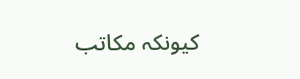کیونکہ مکاتب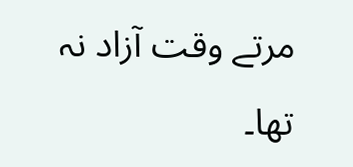مرتے وقت آزاد نہ تھا۔